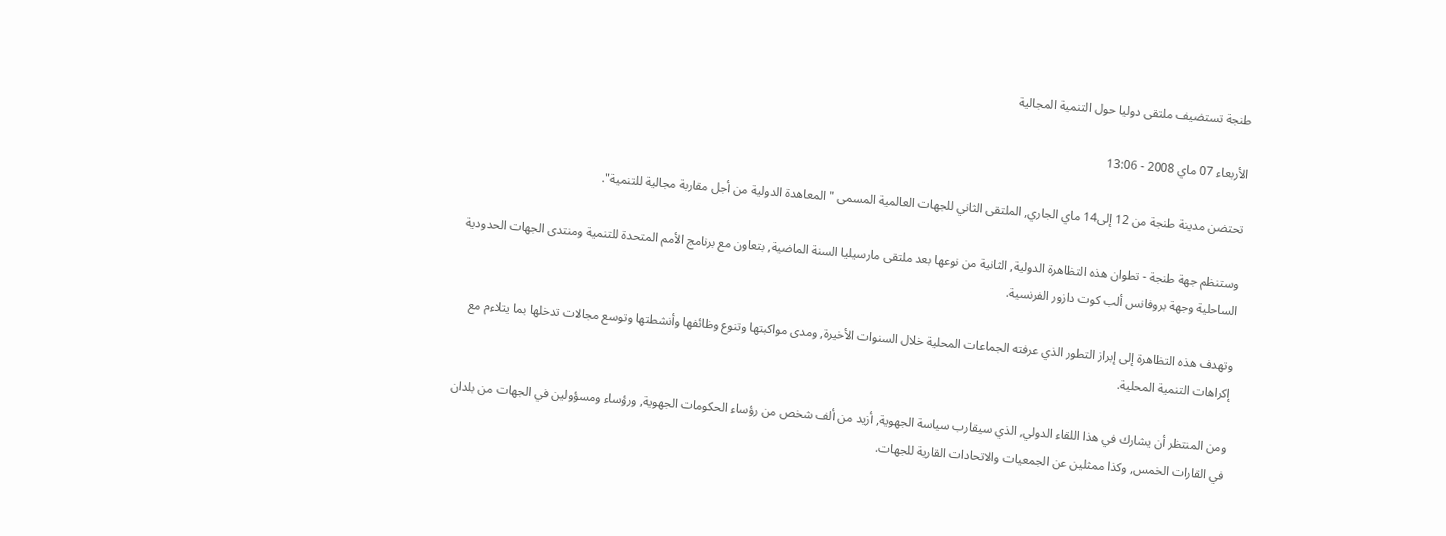طنجة تستضيف ملتقى دوليا حول التنمية المجالية

الأربعاء 07 ماي 2008 - 13:06

تحتضن مدينة طنجة من 12 إلى14 ماي الجاري, الملتقى الثاني للجهات العالمية المسمى "المعاهدة الدولية من أجل مقاربة مجالية للتنمية".

وستنظم جهة طنجة - تطوان هذه التظاهرة الدولية, الثانية من نوعها بعد ملتقى مارسيليا السنة الماضية, بتعاون مع برنامج الأمم المتحدة للتنمية ومنتدى الجهات الحدودية الساحلية وجهة بروفانس ألب كوت دازور الفرنسية.

وتهدف هذه التظاهرة إلى إبراز التطور الذي عرفته الجماعات المحلية خلال السنوات الأخيرة, ومدى مواكبتها وتنوع وظائفها وأنشطتها وتوسع مجالات تدخلها بما يتلاءم مع إكراهات التنمية المحلية.

ومن المنتظر أن يشارك في هذا اللقاء الدولي, الذي سيقارب سياسة الجهوية, أزيد من ألف شخص من رؤساء الحكومات الجهوية, ورؤساء ومسؤولين في الجهات من بلدان في القارات الخمس, وكذا ممثلين عن الجمعيات والاتحادات القارية للجهات.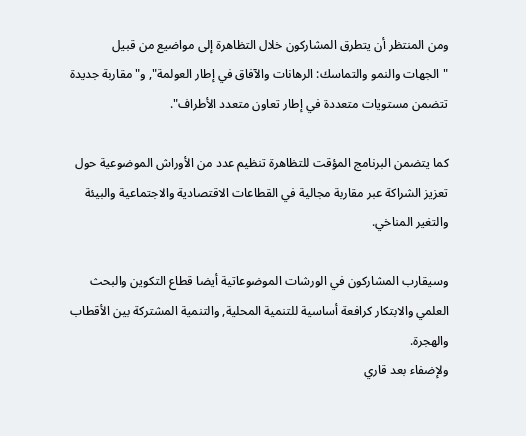ومن المنتظر أن يتطرق المشاركون خلال التظاهرة إلى مواضيع من قبيل "الجهات والنمو والتماسك: الرهانات والآفاق في إطار العولمة", و"مقاربة جديدة تتضمن مستويات متعددة في إطار تعاون متعدد الأطراف".

كما يتضمن البرنامج المؤقت للتظاهرة تنظيم عدد من الأوراش الموضوعية حول تعزيز الشراكة عبر مقاربة مجالية في القطاعات الاقتصادية والاجتماعية والبيئة والتغير المناخي.

وسيقارب المشاركون في الورشات الموضوعاتية أيضا قطاع التكوين والبحث العلمي والابتكار كرافعة أساسية للتنمية المحلية, والتنمية المشتركة بين الأقطاب والهجرة.
ولإضفاء بعد قاري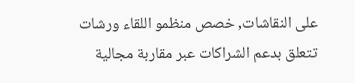على النقاشات, خصص منظمو اللقاء ورشات تتعلق بدعم الشراكات عبر مقاربة مجالية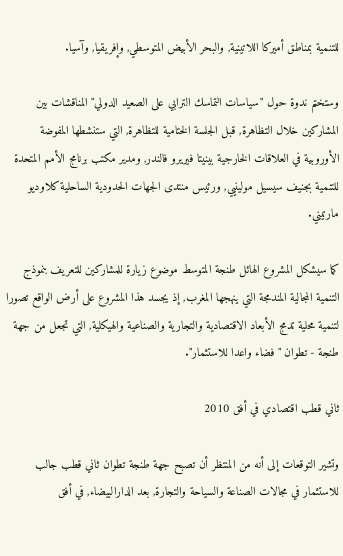للتنمية بمناطق أميركا اللاتينية, والبحر الأبيض المتوسطي, وإفريقيا, وآسيا.

وستختم ندوة حول "سياسات التماسك الترابي على الصعيد الدولي" المناقشات بين المشاركين خلال التظاهرة, قبل الجلسة الختامية للتظاهرة, التي ستنشطها المفوضة الأوروبية في العلاقات الخارجية بينيتا فيريرو فالندر, ومدير مكتب برنامج الأمم المتحدة للتنمية بجنيف سيسيل مولينيي, ورئيس منتدى الجهات الحدودية الساحلية كلاوديو مارتيني.

كما سيشكل المشروع الهائل طنجة المتوسط موضوع زيارة للمشاركين للتعريف بنموذج التنمية المجالية المندمجة التي ينهجها المغرب, إذ يجسد هذا المشروع على أرض الواقع تصورا لتنمية محلية تدمج الأبعاد الاقتصادية والتجارية والصناعية والهيكلية, التي تجعل من جهة طنجة - تطوان "فضاء واعدا للاستثمار".

ثاني قطب اقتصادي في أفق 2010

وتشير التوقعات إلى أنه من المنتظر أن تصبح جهة طنجة تطوان ثاني قطب جالب للاستثمار في مجالات الصناعة والسياحة والتجارة, بعد الدارالبيضاء, في أفق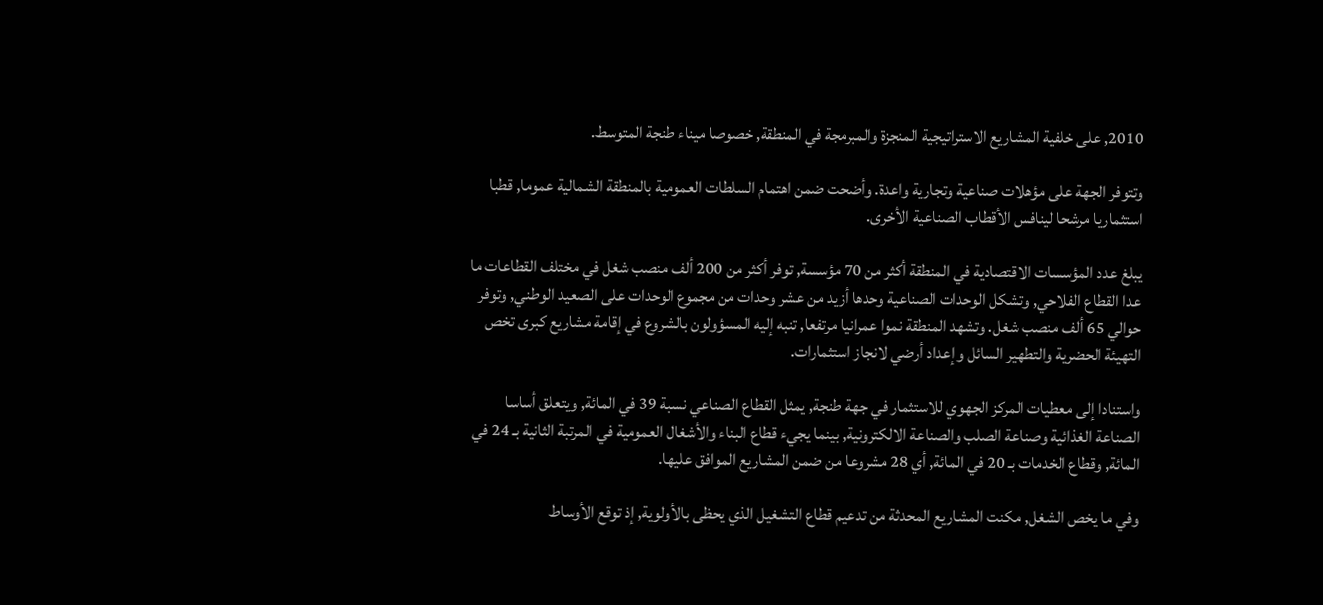2010, على خلفية المشاريع الاستراتيجية المنجزة والمبرمجة في المنطقة, خصوصا ميناء طنجة المتوسط.

وتتوفر الجهة على مؤهلات صناعية وتجارية واعدة. وأضحت ضمن اهتمام السلطات العمومية بالمنطقة الشمالية عموما, قطبا استثماريا مرشحا لينافس الأقطاب الصناعية الأخرى.

يبلغ عدد المؤسسات الاقتصادية في المنطقة أكثر من 70 مؤسسة, توفر أكثر من 200 ألف منصب شغل في مختلف القطاعات ما عدا القطاع الفلاحي, وتشكل الوحدات الصناعية وحدها أزيد من عشر وحدات من مجموع الوحدات على الصعيد الوطني, وتوفر حوالي 65 ألف منصب شغل. وتشهد المنطقة نموا عمرانيا مرتفعا, تنبه إليه المسؤولون بالشروع في إقامة مشاريع كبرى تخص التهيئة الحضرية والتطهير السائل وإعداد أرضي لانجاز استثمارات.

واستنادا إلى معطيات المركز الجهوي للاستثمار في جهة طنجة, يمثل القطاع الصناعي نسبة 39 في المائة, ويتعلق أساسا الصناعة الغذائية وصناعة الصلب والصناعة الالكترونية, بينما يجيء قطاع البناء والأشغال العمومية في المرتبة الثانية بـ 24 في المائة, وقطاع الخدمات بـ 20 في المائة, أي 28 مشروعا من ضمن المشاريع الموافق عليها.

وفي ما يخص الشغل, مكنت المشاريع المحدثة من تدعيم قطاع التشغيل الذي يحظى بالأولوية, إذ توقع الأوساط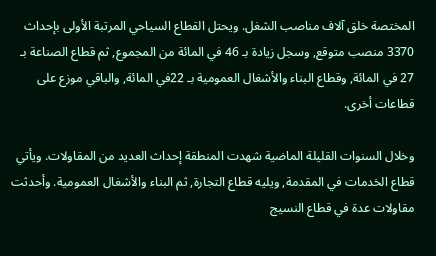المختصة خلق آلاف مناصب الشغل. ويحتل القطاع السياحي المرتبة الأولى بإحداث 3370 منصب متوقع, وسجل زيادة بـ 46 في المائة من المجموع, ثم قطاع الصناعة بـ 27 في المائة, وقطاع البناء والأشغال العمومية بـ 22في المائة, والباقي موزع على قطاعات أخرى.

وخلال السنوات القليلة الماضية شهدت المنطقة إحداث العديد من المقاولات. ويأتي قطاع الخدمات في المقدمة, ويليه قطاع التجارة, ثم البناء والأشغال العمومية. وأحدثت مقاولات عدة في قطاع النسيج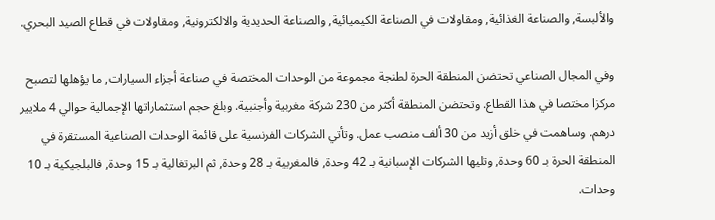والألبسة, والصناعة الغذائية, ومقاولات في الصناعة الكيميائية, والصناعة الحديدية والالكترونية, ومقاولات في قطاع الصيد البحري.

وفي المجال الصناعي تحتضن المنطقة الحرة لطنجة مجموعة من الوحدات المختصة في صناعة أجزاء السيارات, ما يؤهلها لتصبح مركزا مختصا في هذا القطاع. وتحتضن المنطقة أكثر من 230 شركة مغربية وأجنبية. وبلغ حجم استثماراتها الإجمالية حوالي 4 ملايير درهم. وساهمت في خلق أزيد من 30 ألف منصب عمل. وتأتي الشركات الفرنسية على قائمة الوحدات الصناعية المستقرة في المنطقة الحرة بـ 60 وحدة, وتليها الشركات الإسبانية بـ 42 وحدة, فالمغربية بـ 28 وحدة, ثم البرتغالية بـ 15 وحدة, فالبلجيكية بـ 10 وحدات.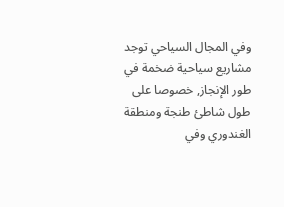وفي المجال السياحي توجد مشاريع سياحية ضخمة في طور الإنجاز, خصوصا على طول شاطئ طنجة ومنطقة الغندوري وفي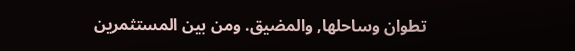تطوان وساحلها, والمضيق. ومن بين المستثمرين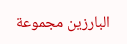البارزين مجموعة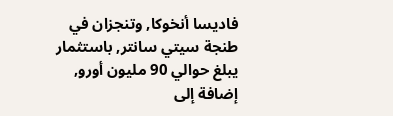فاديسا أنخوكا, وتنجزان في طنجة سيتي سانتر, باستثمار يبلغ حوالي 90 مليون أورو, إضافة إلى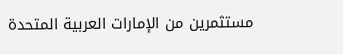مستثمرين من الإمارات العربية المتحدة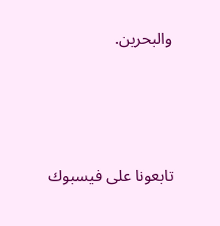والبحرين.




تابعونا على فيسبوك